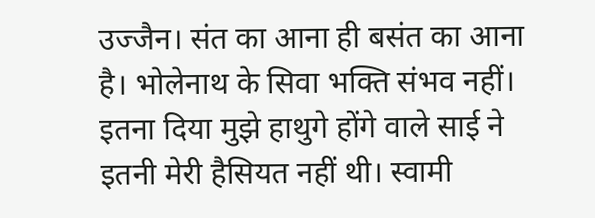उज्जैन। संत का आना ही बसंत का आना है। भोलेनाथ के सिवा भक्ति संभव नहीं। इतना दिया मुझे हाथुगे होंगे वाले साई ने इतनी मेरी हैसियत नहीं थी। स्वामी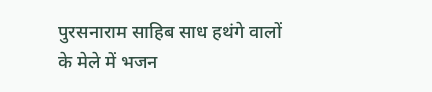पुरसनाराम साहिब साध हथंगे वालों के मेले में भजन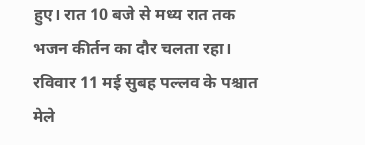हुए। रात 10 बजे से मध्य रात तक भजन कीर्तन का दौर चलता रहा। रविवार 11 मई सुबह पल्लव के पश्चात मेले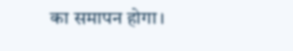का समापन होगा।